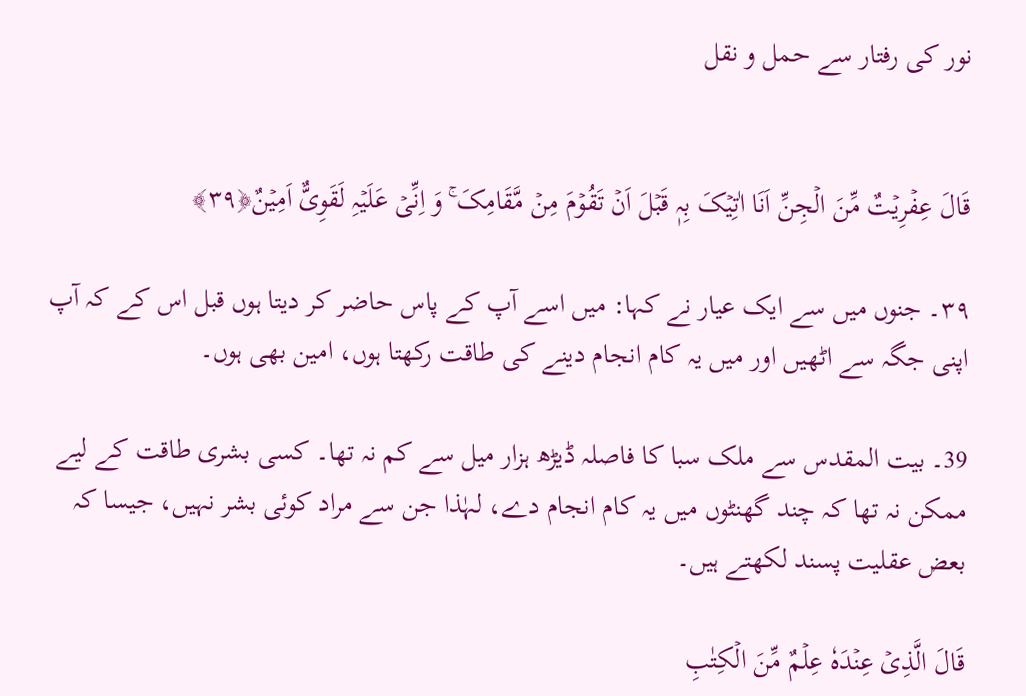نور کی رفتار سے حمل و نقل


قَالَ عِفۡرِیۡتٌ مِّنَ الۡجِنِّ اَنَا اٰتِیۡکَ بِہٖ قَبۡلَ اَنۡ تَقُوۡمَ مِنۡ مَّقَامِکَ ۚ وَ اِنِّیۡ عَلَیۡہِ لَقَوِیٌّ اَمِیۡنٌ﴿۳۹﴾

۳۹۔ جنوں میں سے ایک عیار نے کہا: میں اسے آپ کے پاس حاضر کر دیتا ہوں قبل اس کے کہ آپ اپنی جگہ سے اٹھیں اور میں یہ کام انجام دینے کی طاقت رکھتا ہوں، امین بھی ہوں۔

39۔ بیت المقدس سے ملک سبا کا فاصلہ ڈیڑھ ہزار میل سے کم نہ تھا۔ کسی بشری طاقت کے لیے ممکن نہ تھا کہ چند گھنٹوں میں یہ کام انجام دے، لہٰذا جن سے مراد کوئی بشر نہیں، جیسا کہ بعض عقلیت پسند لکھتے ہیں۔

قَالَ الَّذِیۡ عِنۡدَہٗ عِلۡمٌ مِّنَ الۡکِتٰبِ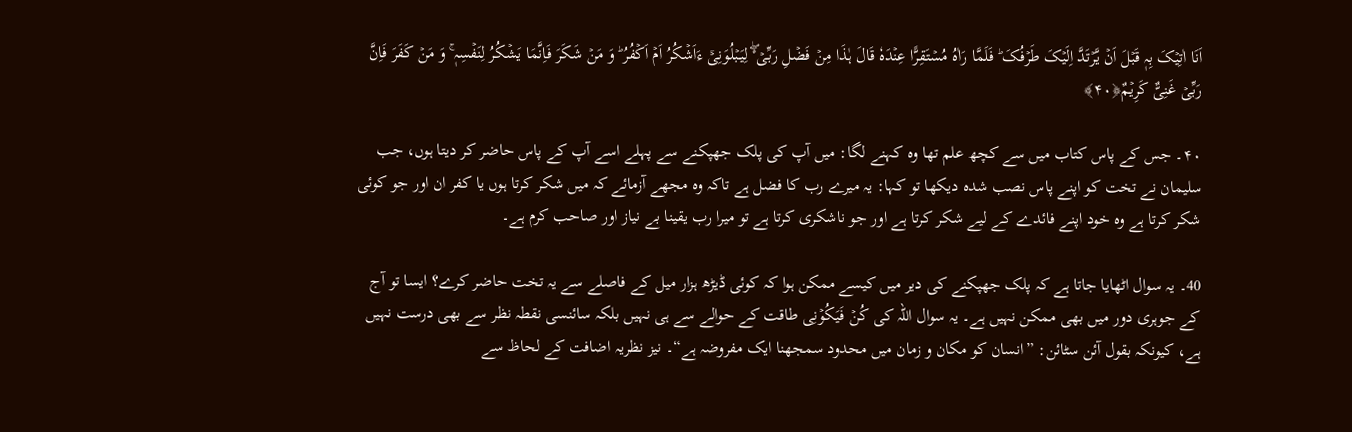اَنَا اٰتِیۡکَ بِہٖ قَبۡلَ اَنۡ یَّرۡتَدَّ اِلَیۡکَ طَرۡفُکَ ؕ فَلَمَّا رَاٰہُ مُسۡتَقِرًّا عِنۡدَہٗ قَالَ ہٰذَا مِنۡ فَضۡلِ رَبِّیۡ ۟ۖ لِیَبۡلُوَنِیۡۤ ءَاَشۡکُرُ اَمۡ اَکۡفُرُ ؕ وَ مَنۡ شَکَرَ فَاِنَّمَا یَشۡکُرُ لِنَفۡسِہٖ ۚ وَ مَنۡ کَفَرَ فَاِنَّ رَبِّیۡ غَنِیٌّ کَرِیۡمٌ﴿۴۰﴾

۴۰۔ جس کے پاس کتاب میں سے کچھ علم تھا وہ کہنے لگا: میں آپ کی پلک جھپکنے سے پہلے اسے آپ کے پاس حاضر کر دیتا ہوں، جب سلیمان نے تخت کو اپنے پاس نصب شدہ دیکھا تو کہا: یہ میرے رب کا فضل ہے تاکہ وہ مجھے آزمائے کہ میں شکر کرتا ہوں یا کفر ان اور جو کوئی شکر کرتا ہے وہ خود اپنے فائدے کے لیے شکر کرتا ہے اور جو ناشکری کرتا ہے تو میرا رب یقینا بے نیاز اور صاحب کرم ہے۔

40۔ یہ سوال اٹھایا جاتا ہے کہ پلک جھپکنے کی دیر میں کیسے ممکن ہوا کہ کوئی ڈیڑھ ہزار میل کے فاصلے سے یہ تخت حاضر کرے؟ ایسا تو آج کے جوہری دور میں بھی ممکن نہیں ہے۔ یہ سوال اللہ کی کُنۡ فَیَکُوۡنِی طاقت کے حوالے سے ہی نہیں بلکہ سائنسی نقطہ نظر سے بھی درست نہیں ہے، کیونکہ بقول آئن سٹائن: ”انسان کو مکان و زمان میں محدود سمجھنا ایک مفروضہ ہے“۔ نیز نظریہ اضافت کے لحاظ سے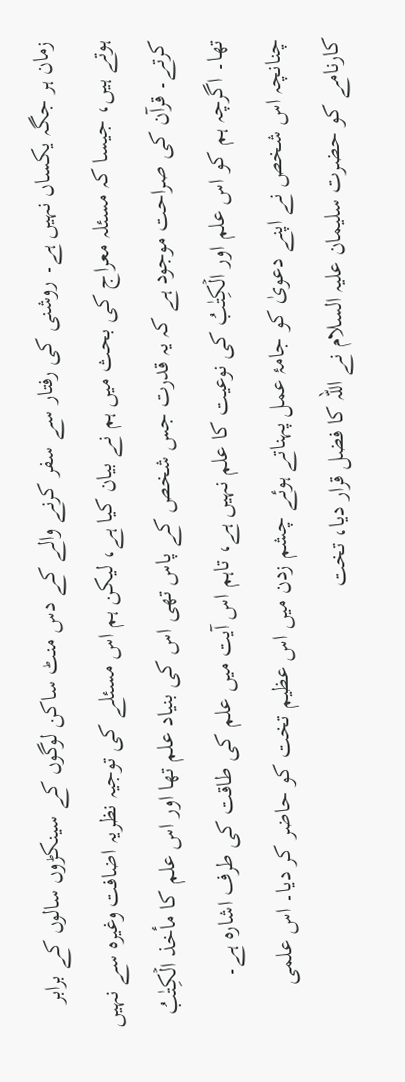زمان ہر جگہ یکساں نہیں ہے۔ روشنی کی رفتار سے سفر کرنے والے کے دس منٹ ساکن لوگوں کے سینکڑوں سالوں کے برابر ہوتے ہیں، جیسا کہ مسئلہ معراج کی بحث میں ہم نے بیان کیا ہے، لیکن ہم اس مسئلے کی توجیہ نظریہ اضافت وغیرہ سے نہیں کرتے۔ قرآن کی صراحت موجود ہے کہ یہ قدرت جس شخص کے پاس تھی اس کی بنیاد علم تھا اور اس علم کا مأخذ الۡکِتٰبُ تھا۔ اگرچہ ہم کو اس علم اور الۡکِتٰبُ کی نوعیت کا علم نہیں ہے، تاہم اس آیت میں علم کی طاقت کی طرف اشارہ ہے۔ چنانچہ اس شخص نے اپنے دعویٰ کو جامۂ عمل پہناتے ہوئے چشم زدن میں اس عظیم تخت کو حاضر کر دیا۔ اس علمی کارنامے کو حضرت سلیمان علیہ السلام نے اللہ کا فضل قرار دیا، تخت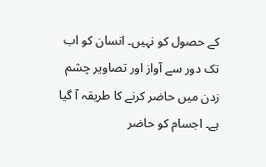کے حصول کو نہیں۔ انسان کو اب تک دور سے آواز اور تصاویر چشم زدن میں حاضر کرنے کا طریقہ آ گیا ہے۔ اجسام کو حاضر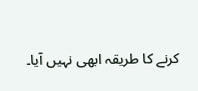کرنے کا طریقہ ابھی نہیں آیا۔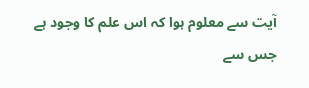آیت سے معلوم ہوا کہ اس علم کا وجود ہے جس سے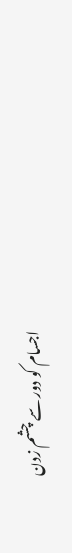اجسام کو دور سے چشم زدن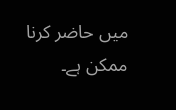میں حاضر کرنا ممکن ہے۔